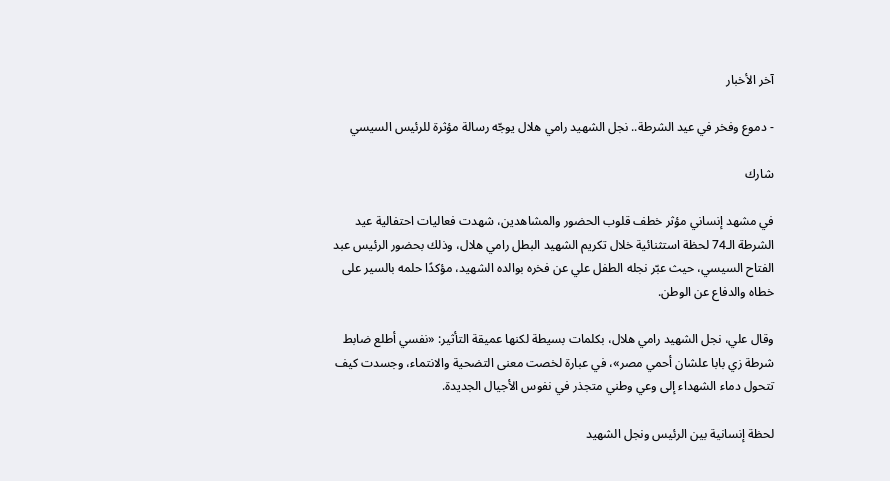آخر الأخبار

- دموع وفخر في عيد الشرطة.. نجل الشهيد رامي هلال يوجّه رسالة مؤثرة للرئيس السيسي

شارك

في مشهد إنساني مؤثر خطف قلوب الحضور والمشاهدين، شهدت فعاليات احتفالية عيد الشرطة الـ74 لحظة استثنائية خلال تكريم الشهيد البطل رامي هلال، وذلك بحضور الرئيس عبد الفتاح السيسي، حيث عبّر نجله الطفل علي عن فخره بوالده الشهيد، مؤكدًا حلمه بالسير على خطاه والدفاع عن الوطن.

وقال علي، نجل الشهيد رامي هلال، بكلمات بسيطة لكنها عميقة التأثير: «نفسي أطلع ضابط شرطة زي بابا علشان أحمي مصر»، في عبارة لخصت معنى التضحية والانتماء، وجسدت كيف تتحول دماء الشهداء إلى وعي وطني متجذر في نفوس الأجيال الجديدة.

لحظة إنسانية بين الرئيس ونجل الشهيد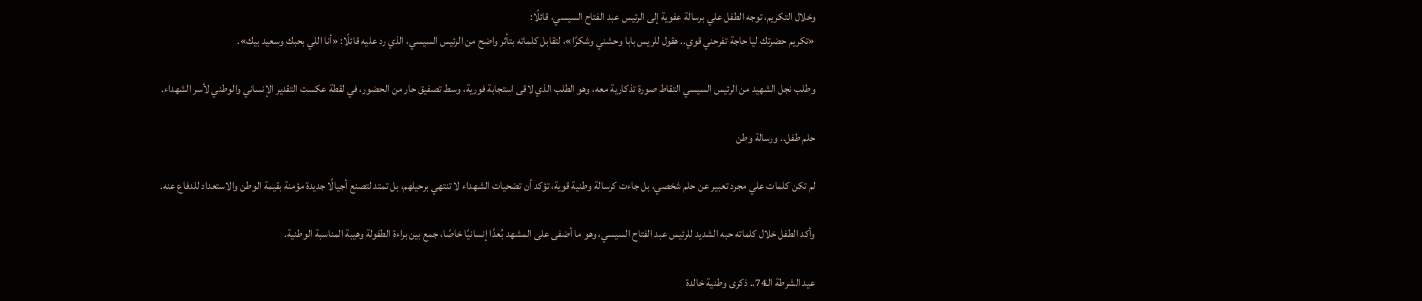وخلال التكريم، توجه الطفل علي برسالة عفوية إلى الرئيس عبد الفتاح السيسي، قائلًا:
«تكريم حضرتك ليا حاجة تفرحني قوي.. هقول للريس بابا وحشني وشكرًا»، لتقابل كلماته بتأثر واضح من الرئيس السيسي، الذي رد عليه قائلًا: «أنا اللي بحبك وسعيد بيك».

وطلب نجل الشهيد من الرئيس السيسي التقاط صورة تذكارية معه، وهو الطلب الذي لاقى استجابة فورية، وسط تصفيق حار من الحضور، في لقطة عكست التقدير الإنساني والوطني لأسر الشهداء.

حلم طفل.. ورسالة وطن

لم تكن كلمات علي مجرد تعبير عن حلم شخصي، بل جاءت كرسالة وطنية قوية، تؤكد أن تضحيات الشهداء لا تنتهي برحيلهم، بل تمتد لتصنع أجيالًا جديدة مؤمنة بقيمة الوطن والاستعداد للدفاع عنه.

وأكد الطفل خلال كلماته حبه الشديد للرئيس عبد الفتاح السيسي، وهو ما أضفى على المشهد بُعدًا إنسانيًا خاصًا، جمع بين براءة الطفولة وهيبة المناسبة الوطنية.

عيد الشرطة الـ74.. ذكرى وطنية خالدة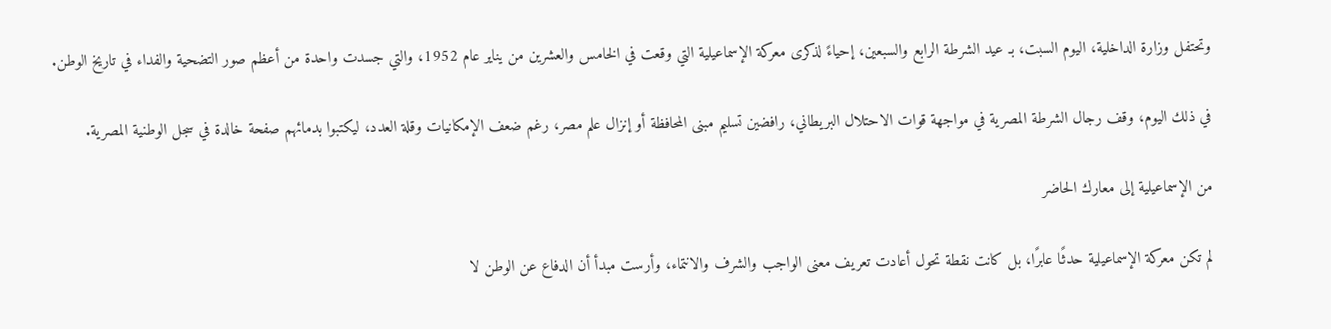وتحتفل وزارة الداخلية، اليوم السبت، بـ عيد الشرطة الرابع والسبعين، إحياءً لذكرى معركة الإسماعيلية التي وقعت في الخامس والعشرين من يناير عام 1952، والتي جسدت واحدة من أعظم صور التضحية والفداء في تاريخ الوطن.

في ذلك اليوم، وقف رجال الشرطة المصرية في مواجهة قوات الاحتلال البريطاني، رافضين تسليم مبنى المحافظة أو إنزال علم مصر، رغم ضعف الإمكانيات وقلة العدد، ليكتبوا بدمائهم صفحة خالدة في سجل الوطنية المصرية.

من الإسماعيلية إلى معارك الحاضر

لم تكن معركة الإسماعيلية حدثًا عابرًا، بل كانت نقطة تحول أعادت تعريف معنى الواجب والشرف والانتماء، وأرست مبدأ أن الدفاع عن الوطن لا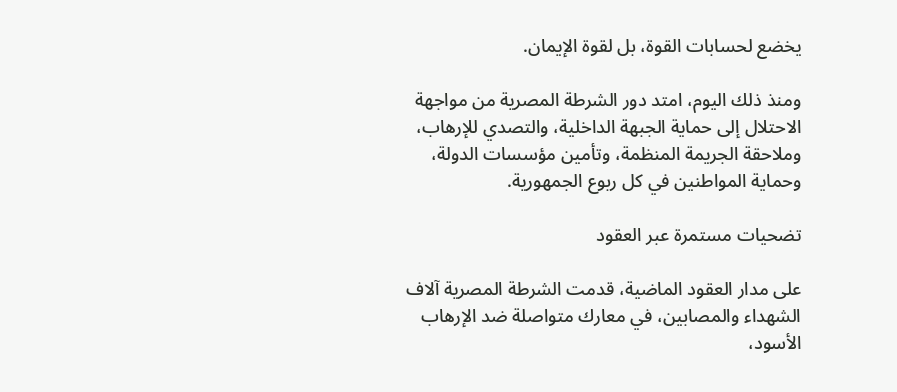يخضع لحسابات القوة، بل لقوة الإيمان.

ومنذ ذلك اليوم، امتد دور الشرطة المصرية من مواجهة الاحتلال إلى حماية الجبهة الداخلية، والتصدي للإرهاب، وملاحقة الجريمة المنظمة، وتأمين مؤسسات الدولة، وحماية المواطنين في كل ربوع الجمهورية.

تضحيات مستمرة عبر العقود

على مدار العقود الماضية، قدمت الشرطة المصرية آلاف الشهداء والمصابين، في معارك متواصلة ضد الإرهاب الأسود،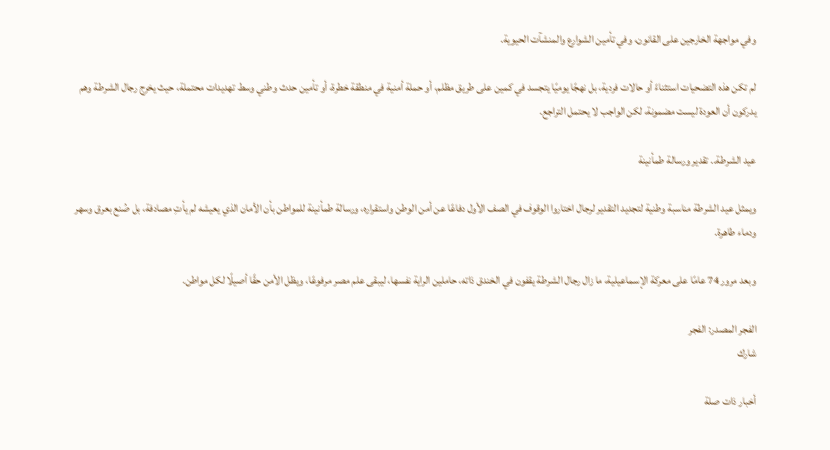وفي مواجهة الخارجين على القانون، وفي تأمين الشوارع والمنشآت الحيوية.

لم تكن هذه التضحيات استثناءً أو حالات فردية، بل نهجًا يوميًا يتجسد في كمين على طريق مظلم، أو حملة أمنية في منطقة خطرة، أو تأمين حدث وطني وسط تهديدات محتملة، حيث يخرج رجال الشرطة وهم يدركون أن العودة ليست مضمونة، لكن الواجب لا يحتمل التراجع.

عيد الشرطة.. تقدير ورسالة طمأنينة

ويمثل عيد الشرطة مناسبة وطنية لتجديد التقدير لرجال اختاروا الوقوف في الصف الأول دفاعًا عن أمن الوطن واستقراره، ورسالة طمأنينة للمواطن بأن الأمان الذي يعيشه لم يأتِ مصادفة، بل صُنع بعرق وسهر ودماء طاهرة.

وبعد مرور 74 عامًا على معركة الإسماعيلية، ما زال رجال الشرطة يقفون في الخندق ذاته، حاملين الراية نفسها، ليبقى علم مصر مرفوعًا، ويظل الأمن حقًا أصيلًا لكل مواطن.

الفجر المصدر: الفجر
شارك

أخبار ذات صلة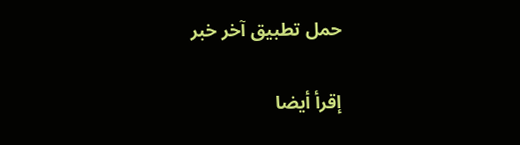حمل تطبيق آخر خبر

إقرأ أيضا